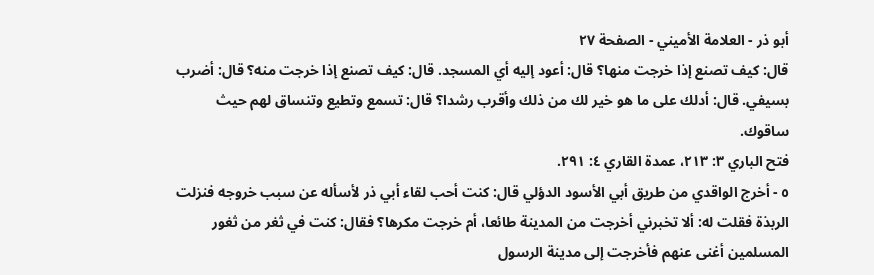أبو ذر - العلامة الأميني - الصفحة ٢٧
قال: كيف تصنع إذا خرجت منها؟ قال: أعود إليه أي المسجد. قال: كيف تصنع إذا خرجت منه؟ قال: أضرب بسيفي. قال: أدلك على ما هو خير لك من ذلك وأقرب رشدا؟ قال: تسمع وتطيع وتنساق لهم حيث ساقوك.
فتح الباري ٣: ٢١٣، عمدة القاري ٤: ٢٩١.
٥ - أخرج الواقدي من طريق أبي الأسود الدؤلي قال: كنت أحب لقاء أبي ذر لأسأله عن سبب خروجه فنزلت الربذة فقلت له: ألا تخبرني أخرجت من المدينة طائعا، أم خرجت مكرها؟ فقال: كنت في ثغر من ثغور المسلمين أغنى عنهم فأخرجت إلى مدينة الرسول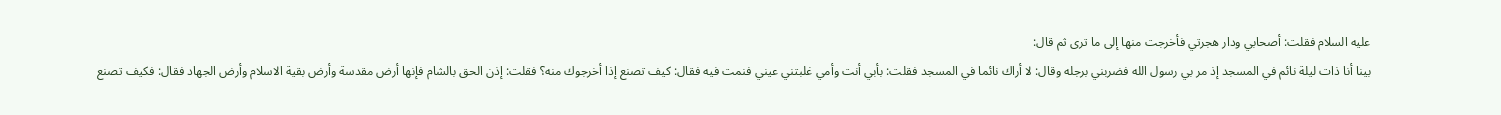عليه السلام فقلت: أصحابي ودار هجرتي فأخرجت منها إلى ما ترى ثم قال:
بينا أنا ذات ليلة نائم في المسجد إذ مر بي رسول الله فضربني برجله وقال: لا أراك نائما في المسجد فقلت: بأبي أنت وأمي غلبتني عيني فنمت فيه فقال: كيف تصنع إذا أخرجوك منه؟ فقلت: إذن الحق بالشام فإنها أرض مقدسة وأرض بقية الاسلام وأرض الجهاد فقال: فكيف تصنع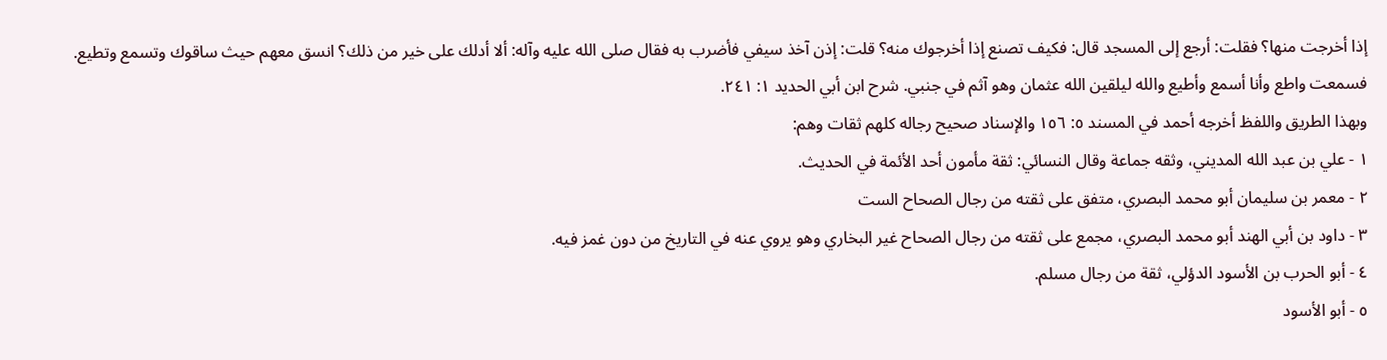إذا أخرجت منها؟ فقلت: أرجع إلى المسجد قال: فكيف تصنع إذا أخرجوك منه؟ قلت: إذن آخذ سيفي فأضرب به فقال صلى الله عليه وآله: ألا أدلك على خير من ذلك؟ انسق معهم حيث ساقوك وتسمع وتطيع. فسمعت واطع وأنا أسمع وأطيع والله ليلقين الله عثمان وهو آثم في جنبي. شرح ابن أبي الحديد ١: ٢٤١.
وبهذا الطريق واللفظ أخرجه أحمد في المسند ٥: ١٥٦ والإسناد صحيح رجاله كلهم ثقات وهم:
١ - علي بن عبد الله المديني، وثقه جماعة وقال النسائي: ثقة مأمون أحد الأئمة في الحديث.
٢ - معمر بن سليمان أبو محمد البصري، متفق على ثقته من رجال الصحاح الست
٣ - داود بن أبي الهند أبو محمد البصري، مجمع على ثقته من رجال الصحاح غير البخاري وهو يروي عنه في التاريخ من دون غمز فيه.
٤ - أبو الحرب بن الأسود الدؤلي، ثقة من رجال مسلم.
٥ - أبو الأسود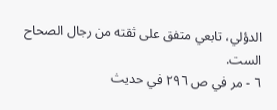الدؤلي، تابعي متفق على ثقته من رجال الصحاح الست.
٦ - مر في ص ٢٩٦ في حديث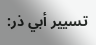تسيير أبي ذر: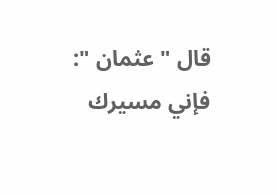قال " عثمان ": فإني مسيرك